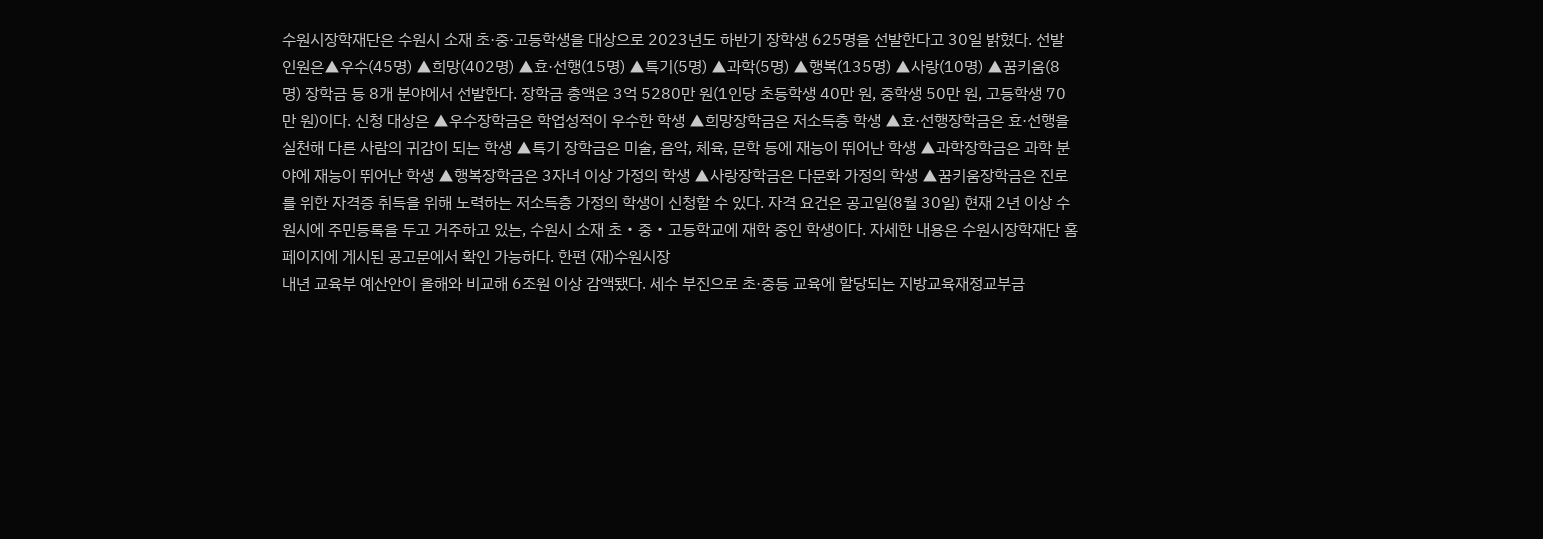수원시장학재단은 수원시 소재 초·중·고등학생을 대상으로 2023년도 하반기 장학생 625명을 선발한다고 30일 밝혔다. 선발 인원은▲우수(45명) ▲희망(402명) ▲효·선행(15명) ▲특기(5명) ▲과학(5명) ▲행복(135명) ▲사랑(10명) ▲꿈키움(8명) 장학금 등 8개 분야에서 선발한다. 장학금 총액은 3억 5280만 원(1인당 초등학생 40만 원, 중학생 50만 원, 고등학생 70만 원)이다. 신청 대상은 ▲우수장학금은 학업성적이 우수한 학생 ▲희망장학금은 저소득층 학생 ▲효·선행장학금은 효·선행을 실천해 다른 사람의 귀감이 되는 학생 ▲특기 장학금은 미술, 음악, 체육, 문학 등에 재능이 뛰어난 학생 ▲과학장학금은 과학 분야에 재능이 뛰어난 학생 ▲행복장학금은 3자녀 이상 가정의 학생 ▲사랑장학금은 다문화 가정의 학생 ▲꿈키움장학금은 진로를 위한 자격증 취득을 위해 노력하는 저소득층 가정의 학생이 신청할 수 있다. 자격 요건은 공고일(8월 30일) 현재 2년 이상 수원시에 주민등록을 두고 거주하고 있는, 수원시 소재 초‧중‧고등학교에 재학 중인 학생이다. 자세한 내용은 수원시장학재단 홈페이지에 게시된 공고문에서 확인 가능하다. 한편 (재)수원시장
내년 교육부 예산안이 올해와 비교해 6조원 이상 감액됐다. 세수 부진으로 초·중등 교육에 할당되는 지방교육재정교부금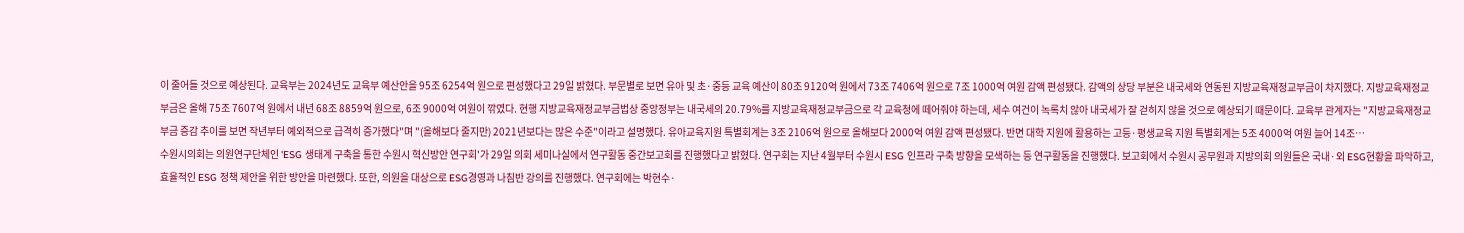이 줄어들 것으로 예상된다. 교육부는 2024년도 교육부 예산안을 95조 6254억 원으로 편성했다고 29일 밝혔다. 부문별로 보면 유아 및 초·중등 교육 예산이 80조 9120억 원에서 73조 7406억 원으로 7조 1000억 여원 감액 편성됐다. 감액의 상당 부분은 내국세와 연동된 지방교육재정교부금이 차지했다. 지방교육재정교부금은 올해 75조 7607억 원에서 내년 68조 8859억 원으로, 6조 9000억 여원이 깎였다. 현행 지방교육재정교부금법상 중앙정부는 내국세의 20.79%를 지방교육재정교부금으로 각 교육청에 떼어줘야 하는데, 세수 여건이 녹록치 않아 내국세가 잘 걷히지 않을 것으로 예상되기 때문이다. 교육부 관계자는 "지방교육재정교부금 증감 추이를 보면 작년부터 예외적으로 급격히 증가했다"며 "(올해보다 줄지만) 2021년보다는 많은 수준"이라고 설명했다. 유아교육지원 특별회계는 3조 2106억 원으로 올해보다 2000억 여원 감액 편성됐다. 반면 대학 지원에 활용하는 고등·평생교육 지원 특별회계는 5조 4000억 여원 늘어 14조…
수원시의회는 의원연구단체인 'ESG 생태계 구축을 통한 수원시 혁신방안 연구회'가 29일 의회 세미나실에서 연구활동 중간보고회를 진행했다고 밝혔다. 연구회는 지난 4월부터 수원시 ESG 인프라 구축 방향을 모색하는 등 연구활동을 진행했다. 보고회에서 수원시 공무원과 지방의회 의원들은 국내·외 ESG현황을 파악하고, 효율적인 ESG 정책 제안을 위한 방안을 마련했다. 또한, 의원을 대상으로 ESG경영과 나침반 강의를 진행했다. 연구회에는 박현수·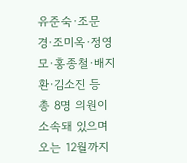유준숙·조문경·조미옥·정영모·홍종철·배지환·김소진 등 총 8명 의원이 소속돼 있으며 오는 12월까지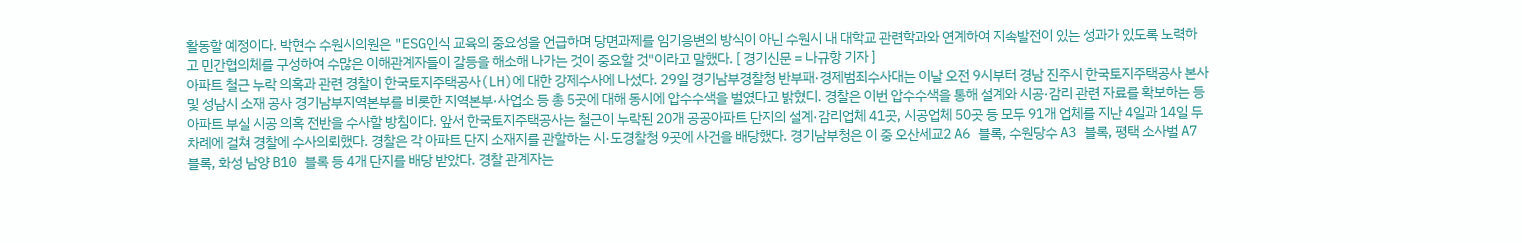활동할 예정이다. 박현수 수원시의원은 "ESG인식 교육의 중요성을 언급하며 당면과제를 임기응변의 방식이 아닌 수원시 내 대학교 관련학과와 연계하여 지속발전이 있는 성과가 있도록 노력하고 민간협의체를 구성하여 수많은 이해관계자들이 갈등을 해소해 나가는 것이 중요할 것"이라고 말했다. [ 경기신문 = 나규항 기자 ]
아파트 철근 누락 의혹과 관련 경찰이 한국토지주택공사(LH)에 대한 강제수사에 나섰다. 29일 경기남부경찰청 반부패·경제범죄수사대는 이날 오전 9시부터 경남 진주시 한국토지주택공사 본사 및 성남시 소재 공사 경기남부지역본부를 비롯한 지역본부·사업소 등 총 5곳에 대해 동시에 압수수색을 벌였다고 밝혔디. 경찰은 이번 압수수색을 통해 설계와 시공·감리 관련 자료를 확보하는 등 아파트 부실 시공 의혹 전반을 수사할 방침이다. 앞서 한국토지주택공사는 철근이 누락된 20개 공공아파트 단지의 설계·감리업체 41곳, 시공업체 50곳 등 모두 91개 업체를 지난 4일과 14일 두 차례에 걸쳐 경찰에 수사의뢰했다. 경찰은 각 아파트 단지 소재지를 관할하는 시·도경찰청 9곳에 사건을 배당했다. 경기남부청은 이 중 오산세교2 A6 블록, 수원당수 A3 블록, 평택 소사벌 A7 블록, 화성 남양 B10 블록 등 4개 단지를 배당 받았다. 경찰 관계자는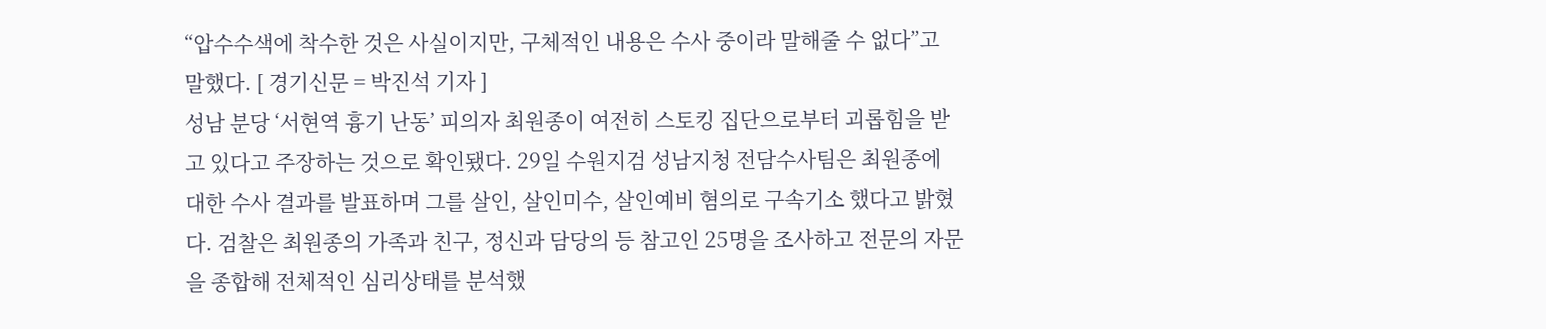“압수수색에 착수한 것은 사실이지만, 구체적인 내용은 수사 중이라 말해줄 수 없다”고 말했다. [ 경기신문 = 박진석 기자 ]
성남 분당 ‘서현역 흉기 난동’ 피의자 최원종이 여전히 스토킹 집단으로부터 괴롭힘을 받고 있다고 주장하는 것으로 확인됐다. 29일 수원지검 성남지청 전담수사팀은 최원종에 대한 수사 결과를 발표하며 그를 살인, 살인미수, 살인예비 혐의로 구속기소 했다고 밝혔다. 검찰은 최원종의 가족과 친구, 정신과 담당의 등 참고인 25명을 조사하고 전문의 자문을 종합해 전체적인 심리상태를 분석했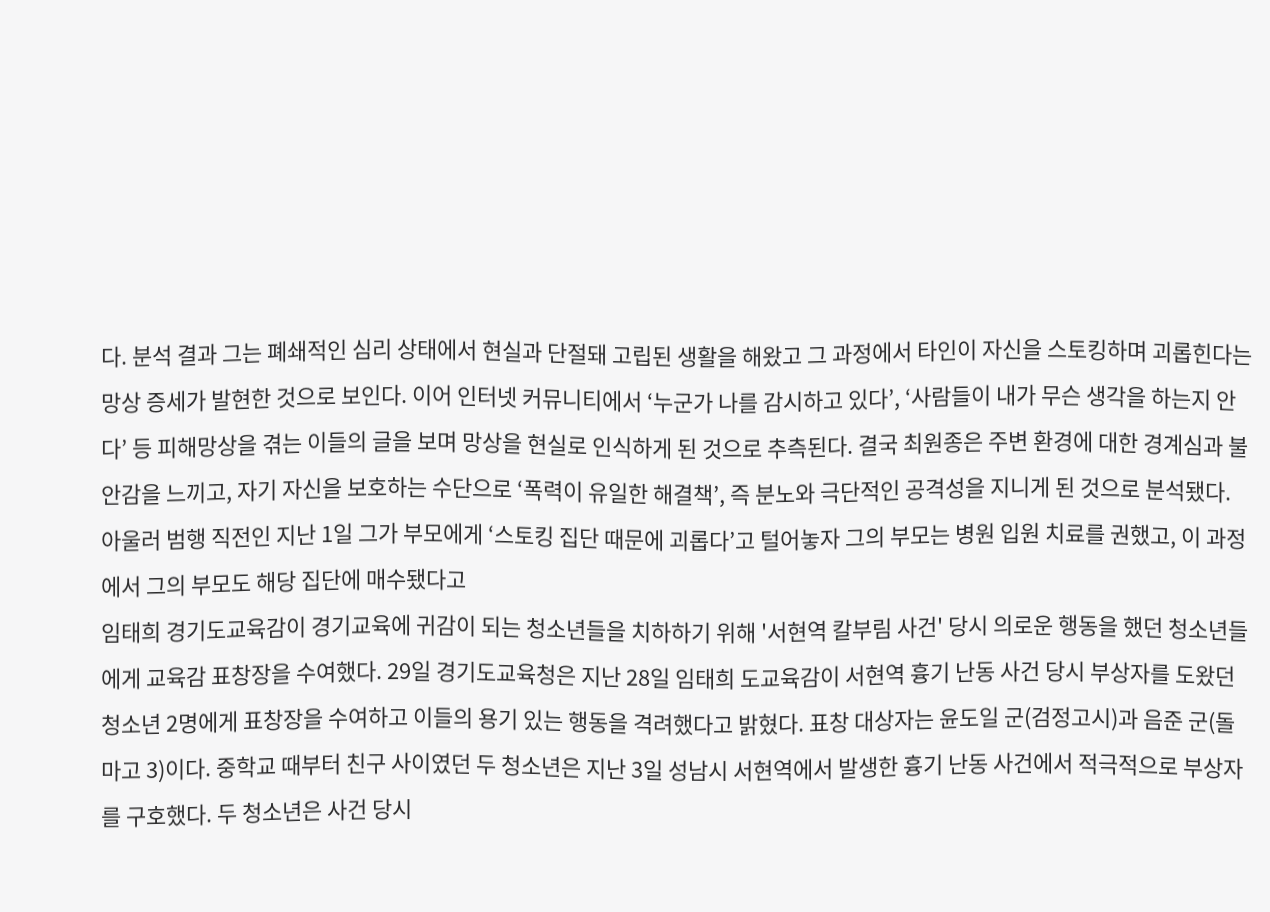다. 분석 결과 그는 폐쇄적인 심리 상태에서 현실과 단절돼 고립된 생활을 해왔고 그 과정에서 타인이 자신을 스토킹하며 괴롭힌다는 망상 증세가 발현한 것으로 보인다. 이어 인터넷 커뮤니티에서 ‘누군가 나를 감시하고 있다’, ‘사람들이 내가 무슨 생각을 하는지 안다’ 등 피해망상을 겪는 이들의 글을 보며 망상을 현실로 인식하게 된 것으로 추측된다. 결국 최원종은 주변 환경에 대한 경계심과 불안감을 느끼고, 자기 자신을 보호하는 수단으로 ‘폭력이 유일한 해결책’, 즉 분노와 극단적인 공격성을 지니게 된 것으로 분석됐다. 아울러 범행 직전인 지난 1일 그가 부모에게 ‘스토킹 집단 때문에 괴롭다’고 털어놓자 그의 부모는 병원 입원 치료를 권했고, 이 과정에서 그의 부모도 해당 집단에 매수됐다고
임태희 경기도교육감이 경기교육에 귀감이 되는 청소년들을 치하하기 위해 '서현역 칼부림 사건' 당시 의로운 행동을 했던 청소년들에게 교육감 표창장을 수여했다. 29일 경기도교육청은 지난 28일 임태희 도교육감이 서현역 흉기 난동 사건 당시 부상자를 도왔던 청소년 2명에게 표창장을 수여하고 이들의 용기 있는 행동을 격려했다고 밝혔다. 표창 대상자는 윤도일 군(검정고시)과 음준 군(돌마고 3)이다. 중학교 때부터 친구 사이였던 두 청소년은 지난 3일 성남시 서현역에서 발생한 흉기 난동 사건에서 적극적으로 부상자를 구호했다. 두 청소년은 사건 당시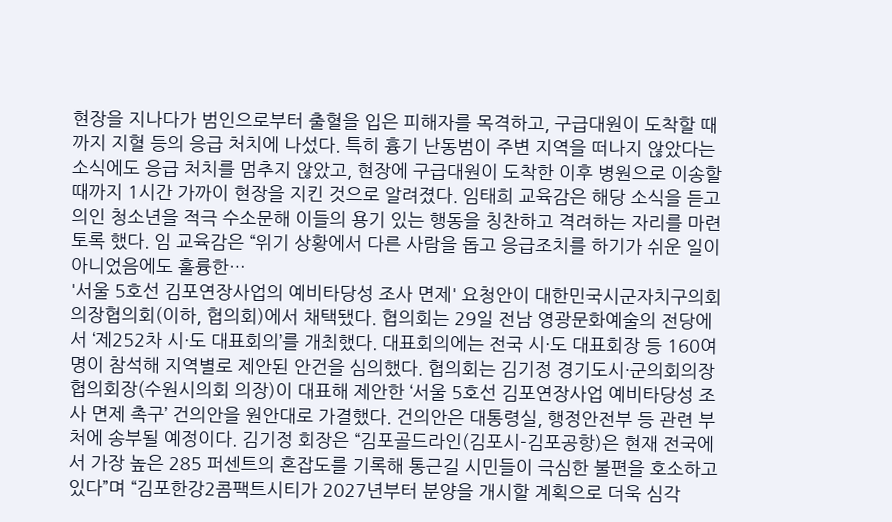현장을 지나다가 범인으로부터 출혈을 입은 피해자를 목격하고, 구급대원이 도착할 때까지 지혈 등의 응급 처치에 나섰다. 특히 흉기 난동범이 주변 지역을 떠나지 않았다는 소식에도 응급 처치를 멈추지 않았고, 현장에 구급대원이 도착한 이후 병원으로 이송할 때까지 1시간 가까이 현장을 지킨 것으로 알려졌다. 임태희 교육감은 해당 소식을 듣고 의인 청소년을 적극 수소문해 이들의 용기 있는 행동을 칭찬하고 격려하는 자리를 마련토록 했다. 임 교육감은 “위기 상황에서 다른 사람을 돕고 응급조치를 하기가 쉬운 일이 아니었음에도 훌륭한…
'서울 5호선 김포연장사업의 예비타당성 조사 면제' 요청안이 대한민국시군자치구의회의장협의회(이하, 협의회)에서 채택됐다. 협의회는 29일 전남 영광문화예술의 전당에서 ‘제252차 시·도 대표회의’를 개최했다. 대표회의에는 전국 시·도 대표회장 등 160여 명이 참석해 지역별로 제안된 안건을 심의했다. 협의회는 김기정 경기도시·군의회의장협의회장(수원시의회 의장)이 대표해 제안한 ‘서울 5호선 김포연장사업 예비타당성 조사 면제 촉구’ 건의안을 원안대로 가결했다. 건의안은 대통령실, 행정안전부 등 관련 부처에 송부될 예정이다. 김기정 회장은 “김포골드라인(김포시-김포공항)은 현재 전국에서 가장 높은 285 퍼센트의 혼잡도를 기록해 통근길 시민들이 극심한 불편을 호소하고 있다”며 “김포한강2콤팩트시티가 2027년부터 분양을 개시할 계획으로 더욱 심각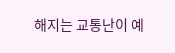해지는 교통난이 예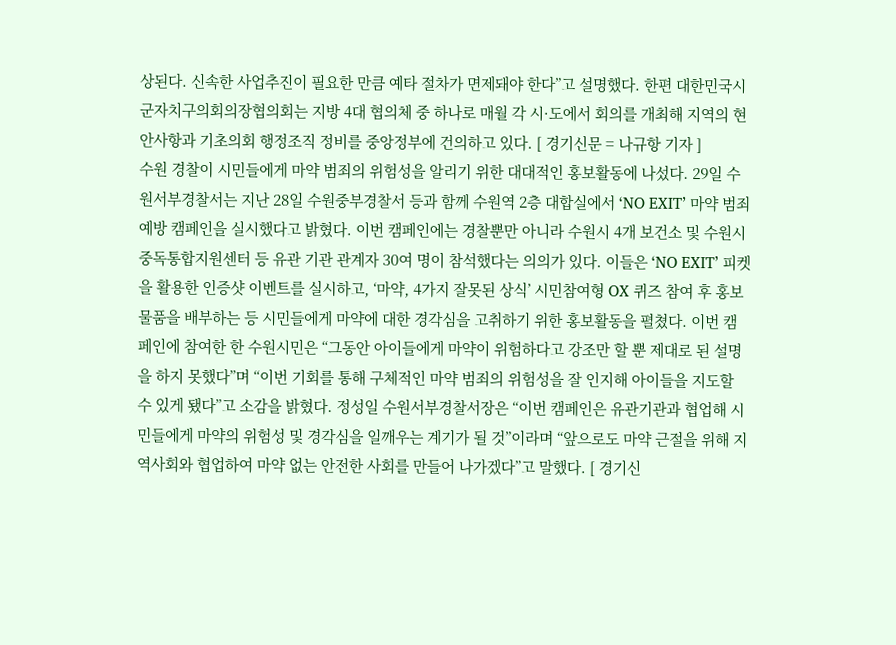상된다. 신속한 사업추진이 필요한 만큼 예타 절차가 면제돼야 한다”고 설명했다. 한편 대한민국시군자치구의회의장협의회는 지방 4대 협의체 중 하나로 매월 각 시·도에서 회의를 개최해 지역의 현안사항과 기초의회 행정조직 정비를 중앙정부에 건의하고 있다. [ 경기신문 = 나규항 기자 ]
수원 경찰이 시민들에게 마약 범죄의 위험성을 알리기 위한 대대적인 홍보활동에 나섰다. 29일 수원서부경찰서는 지난 28일 수원중부경찰서 등과 함께 수원역 2층 대합실에서 ‘NO EXIT’ 마약 범죄 예방 캠페인을 실시했다고 밝혔다. 이번 캠페인에는 경찰뿐만 아니라 수원시 4개 보건소 및 수원시 중독통합지원센터 등 유관 기관 관계자 30여 명이 참석했다는 의의가 있다. 이들은 ‘NO EXIT’ 피켓을 활용한 인증샷 이벤트를 실시하고, ‘마약, 4가지 잘못된 상식’ 시민참여형 OX 퀴즈 참여 후 홍보물품을 배부하는 등 시민들에게 마약에 대한 경각심을 고취하기 위한 홍보활동을 펼쳤다. 이번 캠페인에 참여한 한 수원시민은 “그동안 아이들에게 마약이 위험하다고 강조만 할 뿐 제대로 된 설명을 하지 못했다”며 “이번 기회를 통해 구체적인 마약 범죄의 위험성을 잘 인지해 아이들을 지도할 수 있게 됐다”고 소감을 밝혔다. 정성일 수원서부경찰서장은 “이번 캠페인은 유관기관과 협업해 시민들에게 마약의 위험성 및 경각심을 일깨우는 계기가 될 것”이라며 “앞으로도 마약 근절을 위해 지역사회와 협업하여 마약 없는 안전한 사회를 만들어 나가겠다”고 말했다. [ 경기신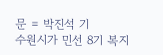문 = 박진석 기
수원시가 민선 8기 복지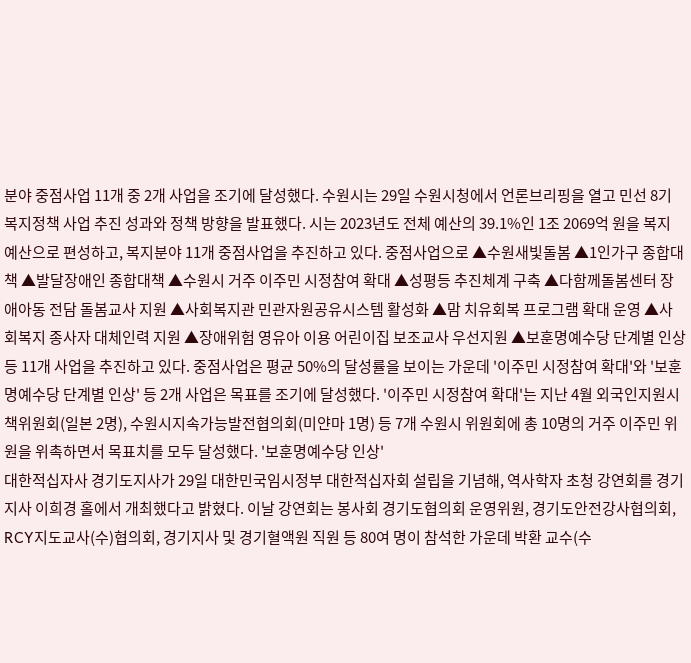분야 중점사업 11개 중 2개 사업을 조기에 달성했다. 수원시는 29일 수원시청에서 언론브리핑을 열고 민선 8기 복지정책 사업 추진 성과와 정책 방향을 발표했다. 시는 2023년도 전체 예산의 39.1%인 1조 2069억 원을 복지 예산으로 편성하고, 복지분야 11개 중점사업을 추진하고 있다. 중점사업으로 ▲수원새빛돌봄 ▲1인가구 종합대책 ▲발달장애인 종합대책 ▲수원시 거주 이주민 시정참여 확대 ▲성평등 추진체계 구축 ▲다함께돌봄센터 장애아동 전담 돌봄교사 지원 ▲사회복지관 민관자원공유시스템 활성화 ▲맘 치유회복 프로그램 확대 운영 ▲사회복지 종사자 대체인력 지원 ▲장애위험 영유아 이용 어린이집 보조교사 우선지원 ▲보훈명예수당 단계별 인상 등 11개 사업을 추진하고 있다. 중점사업은 평균 50%의 달성률을 보이는 가운데 '이주민 시정참여 확대'와 '보훈명예수당 단계별 인상' 등 2개 사업은 목표를 조기에 달성했다. '이주민 시정참여 확대'는 지난 4월 외국인지원시책위원회(일본 2명), 수원시지속가능발전협의회(미얀마 1명) 등 7개 수원시 위원회에 총 10명의 거주 이주민 위원을 위촉하면서 목표치를 모두 달성했다. '보훈명예수당 인상'
대한적십자사 경기도지사가 29일 대한민국임시정부 대한적십자회 설립을 기념해, 역사학자 초청 강연회를 경기지사 이희경 홀에서 개최했다고 밝혔다. 이날 강연회는 봉사회 경기도협의회 운영위원, 경기도안전강사협의회, RCY지도교사(수)협의회, 경기지사 및 경기혈액원 직원 등 80여 명이 참석한 가운데 박환 교수(수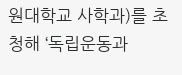원대학교 사학과)를 초청해 ‘독립운동과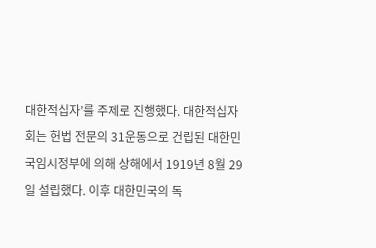대한적십자’를 주제로 진행했다. 대한적십자회는 헌법 전문의 31운동으로 건립된 대한민국임시정부에 의해 상해에서 1919년 8월 29일 설립했다. 이후 대한민국의 독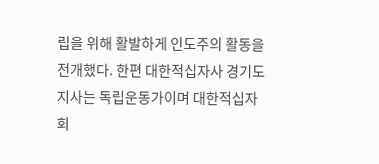립을 위해 활발하게 인도주의 활동을 전개했다. 한편 대한적십자사 경기도지사는 독립운동가이며 대한적십자회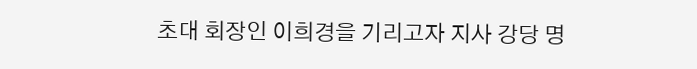초대 회장인 이희경을 기리고자 지사 강당 명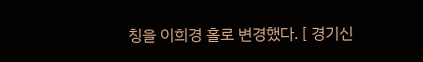칭을 이희경 홀로 변경했다. [ 경기신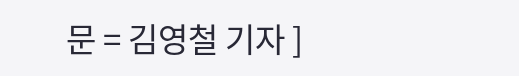문 = 김영철 기자 ]